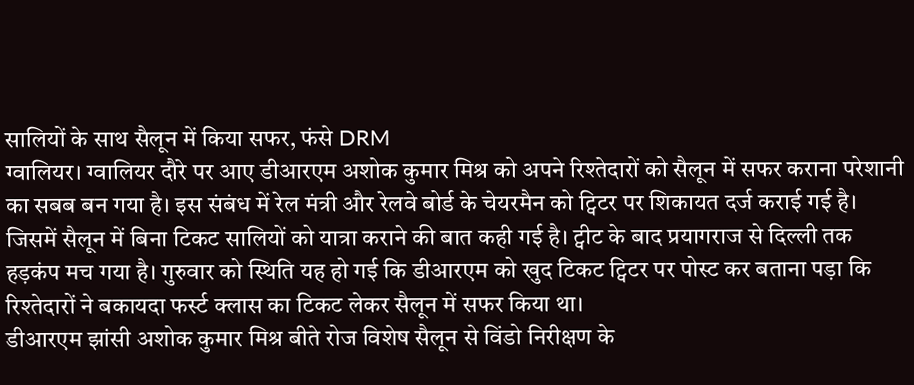सालियों के साथ सैलून में किया सफर, फंसे DRM
ग्वालियर। ग्वालियर दौरे पर आए डीआरएम अशोक कुमार मिश्र को अपने रिश्तेदारों को सैलून में सफर कराना परेशानी का सबब बन गया है। इस संबंध में रेल मंत्री और रेलवे बोर्ड के चेयरमैन को ट्विटर पर शिकायत दर्ज कराई गई है। जिसमें सैलून में बिना टिकट सालियों को यात्रा कराने की बात कही गई है। ट्वीट के बाद प्रयागराज से दिल्ली तक हड़कंप मच गया है। गुरुवार को स्थिति यह हो गई कि डीआरएम को खुद टिकट ट्विटर पर पोस्ट कर बताना पड़ा कि रिश्तेदारों ने बकायदा फर्स्ट क्लास का टिकट लेकर सैलून में सफर किया था।
डीआरएम झांसी अशोक कुमार मिश्र बीते रोज विशेष सैलून से विंडो निरीक्षण के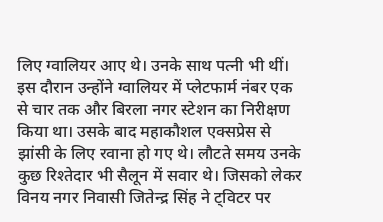लिए ग्वालियर आए थे। उनके साथ पत्नी भी थीं। इस दौरान उन्होंने ग्वालियर में प्लेटफार्म नंबर एक से चार तक और बिरला नगर स्टेशन का निरीक्षण किया था। उसके बाद महाकौशल एक्सप्रेस से झांसी के लिए रवाना हो गए थे। लौटते समय उनके कुछ रिश्तेदार भी सैलून में सवार थे। जिसको लेकर विनय नगर निवासी जितेन्द्र सिंह ने ट्विटर पर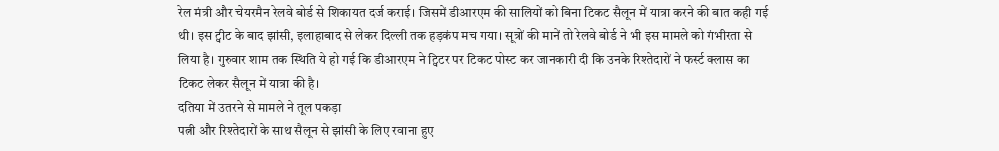रेल मंत्री और चेयरमैन रेलवे बोर्ड से शिकायत दर्ज कराई। जिसमें डीआरएम की सालियों को बिना टिकट सैलून में यात्रा करने की बात कही गई थी। इस ट्वीट के बाद झांसी, इलाहाबाद से लेकर दिल्ली तक हड़कंप मच गया। सूत्रों की मानें तो रेलवे बोर्ड ने भी इस मामले को गंभीरता से लिया है। गुरुवार शाम तक स्थिति ये हो गई कि डीआरएम ने ट्विटर पर टिकट पोस्ट कर जानकारी दी कि उनके रिश्तेदारों ने फर्स्ट क्लास का टिकट लेकर सैलून में यात्रा की है।
दतिया में उतरने से मामले ने तूल पकड़ा
पत्नी और रिश्तेदारों के साथ सैलून से झांसी के लिए रवाना हुए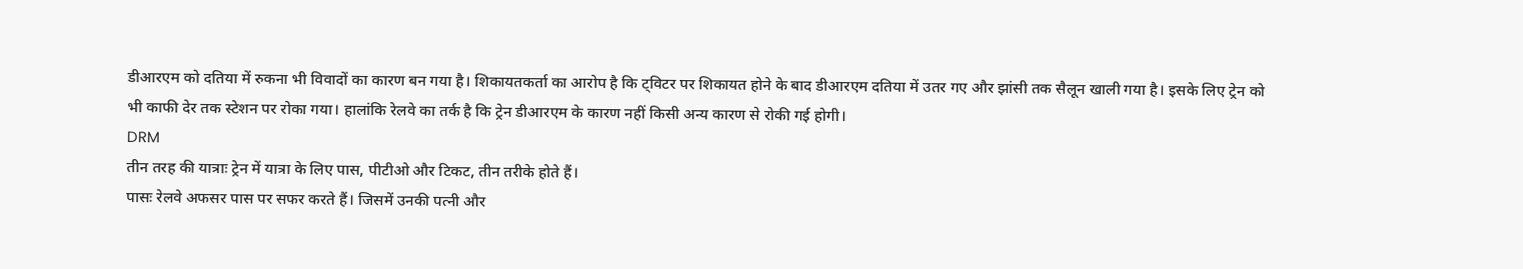डीआरएम को दतिया में रुकना भी विवादों का कारण बन गया है। शिकायतकर्ता का आरोप है कि ट्विटर पर शिकायत होने के बाद डीआरएम दतिया में उतर गए और झांसी तक सैलून खाली गया है। इसके लिए ट्रेन को भी काफी देर तक स्टेशन पर रोका गया। हालांकि रेलवे का तर्क है कि ट्रेन डीआरएम के कारण नहीं किसी अन्य कारण से रोकी गई होगी।
DRM
तीन तरह की यात्राः ट्रेन में यात्रा के लिए पास, पीटीओ और टिकट, तीन तरीके होते हैं।
पासः रेलवे अफसर पास पर सफर करते हैं। जिसमें उनकी पत्नी और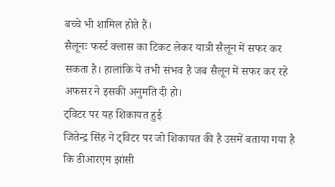बच्चे भी शामिल होते हैं।
सैलूनः फर्स्ट क्लास का टिकट लेकर यात्री सैलून में सफर कर सकता है। हालांकि ये तभी संभव है जब सैलून में सफर कर रहे अफसर ने इसकी अनुमति दी हो।
ट्विटर पर यह शिकायत हुई
जितेन्द्र सिंह ने ट्विटर पर जो शिकायत की है उसमें बताया गया है कि डीआरएम झांसी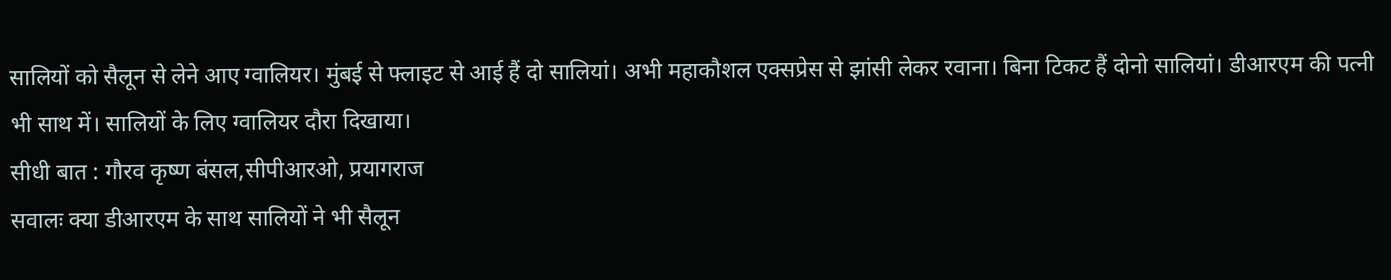सालियों को सैलून से लेने आए ग्वालियर। मुंबई से फ्लाइट से आई हैं दो सालियां। अभी महाकौशल एक्सप्रेस से झांसी लेकर रवाना। बिना टिकट हैं दोनो सालियां। डीआरएम की पत्नी भी साथ में। सालियों के लिए ग्वालियर दौरा दिखाया।
सीधी बात : गौरव कृष्ण बंसल,सीपीआरओ, प्रयागराज
सवालः क्या डीआरएम के साथ सालियों ने भी सैलून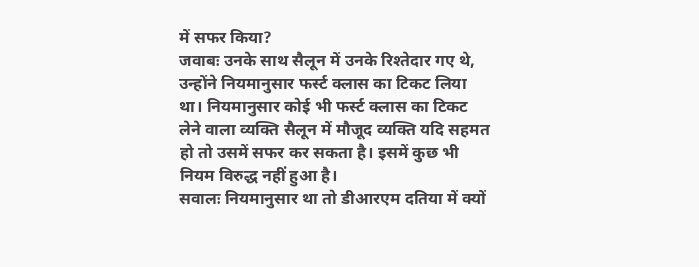में सफर किया?
जवाबः उनके साथ सैलून में उनके रिश्तेदार गए थे, उन्होंने नियमानुसार फर्स्ट क्लास का टिकट लिया था। नियमानुसार कोई भी फर्स्ट क्लास का टिकट लेने वाला व्यक्ति सैलून में मौजूद व्यक्ति यदि सहमत हो तो उसमें सफर कर सकता है। इसमें कुछ भी नियम विरुद्ध नहीं हुआ है।
सवालः नियमानुसार था तो डीआरएम दतिया में क्यों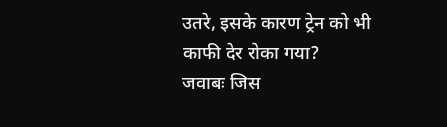उतरे, इसके कारण ट्रेन को भी काफी देर रोका गया?
जवाबः जिस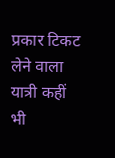प्रकार टिकट लेने वाला यात्री कहीं भी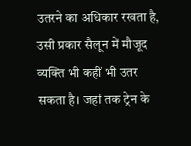उतरने का अधिकार रखता है, उसी प्रकार सैलून में मौजूद व्यक्ति भी कहीं भी उतर सकता है। जहां तक ट्रेन के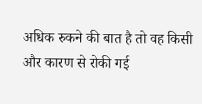अधिक रुकने की बात है तो वह किसी और कारण से रोकी गई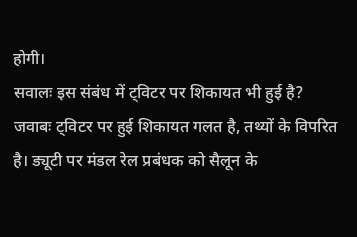होगी।
सवालः इस संबंध में ट्विटर पर शिकायत भी हुई है?
जवाबः ट्विटर पर हुई शिकायत गलत है, तथ्यों के विपरित है। ड्यूटी पर मंडल रेल प्रबंधक को सैलून के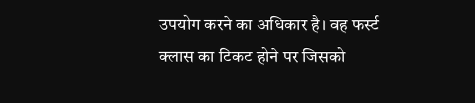उपयोग करने का अधिकार है। वह फर्स्ट क्लास का टिकट होने पर जिसको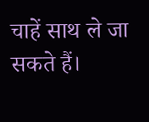चाहें साथ ले जा सकते हैं।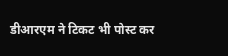डीआरएम ने टिकट भी पोस्ट कर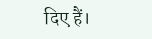दिए हैं।